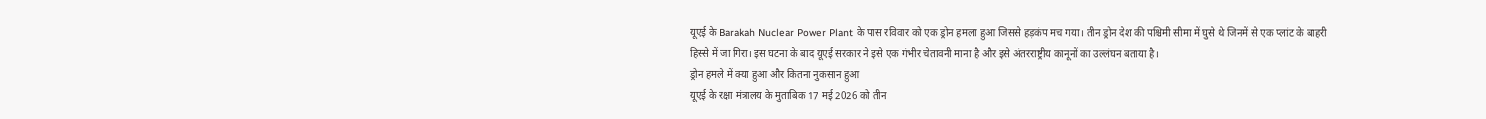यूएई के Barakah Nuclear Power Plant के पास रविवार को एक ड्रोन हमला हुआ जिससे हड़कंप मच गया। तीन ड्रोन देश की पश्चिमी सीमा में घुसे थे जिनमें से एक प्लांट के बाहरी हिस्से में जा गिरा। इस घटना के बाद यूएई सरकार ने इसे एक गंभीर चेतावनी माना है और इसे अंतरराष्ट्रीय कानूनों का उल्लंघन बताया है।
ड्रोन हमले में क्या हुआ और कितना नुकसान हुआ
यूएई के रक्षा मंत्रालय के मुताबिक 17 मई 2026 को तीन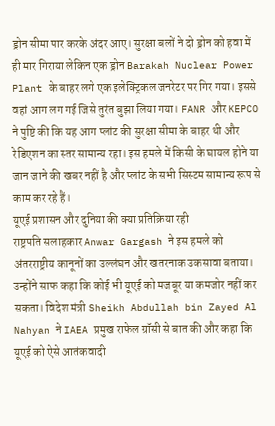ड्रोन सीमा पार करके अंदर आए। सुरक्षा बलों ने दो ड्रोन को हवा में ही मार गिराया लेकिन एक ड्रोन Barakah Nuclear Power Plant के बाहर लगे एक इलेक्ट्रिकल जनरेटर पर गिर गया। इससे वहां आग लग गई जिसे तुरंत बुझा लिया गया। FANR और KEPCO ने पुष्टि की कि यह आग प्लांट की सुरक्षा सीमा के बाहर थी और रेडिएशन का स्तर सामान्य रहा। इस हमले में किसी के घायल होने या जान जाने की खबर नहीं है और प्लांट के सभी सिस्टम सामान्य रूप से काम कर रहे हैं।
यूएई प्रशासन और दुनिया की क्या प्रतिक्रिया रही
राष्ट्रपति सलाहकार Anwar Gargash ने इस हमले को अंतरराष्ट्रीय कानूनों का उल्लंघन और खतरनाक उकसावा बताया। उन्होंने साफ कहा कि कोई भी यूएई को मजबूर या कमजोर नहीं कर सकता। विदेश मंत्री Sheikh Abdullah bin Zayed Al Nahyan ने IAEA प्रमुख राफेल ग्रॉसी से बात की और कहा कि यूएई को ऐसे आतंकवादी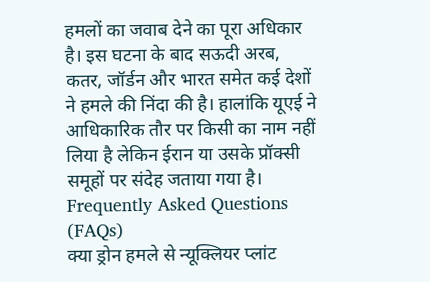हमलों का जवाब देने का पूरा अधिकार है। इस घटना के बाद सऊदी अरब, कतर, जॉर्डन और भारत समेत कई देशों ने हमले की निंदा की है। हालांकि यूएई ने आधिकारिक तौर पर किसी का नाम नहीं लिया है लेकिन ईरान या उसके प्रॉक्सी समूहों पर संदेह जताया गया है।
Frequently Asked Questions (FAQs)
क्या ड्रोन हमले से न्यूक्लियर प्लांट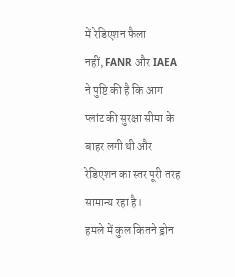में रेडिएशन फैला
नहीं, FANR और IAEA ने पुष्टि की है कि आग प्लांट की सुरक्षा सीमा के बाहर लगी थी और रेडिएशन का स्तर पूरी तरह सामान्य रहा है।
हमले में कुल कितने ड्रोन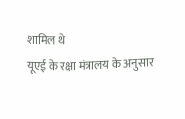शामिल थे
यूएई के रक्षा मंत्रालय के अनुसार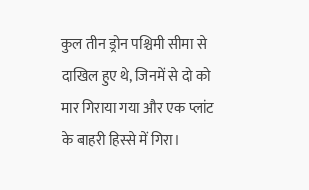कुल तीन ड्रोन पश्चिमी सीमा से दाखिल हुए थे, जिनमें से दो को मार गिराया गया और एक प्लांट के बाहरी हिस्से में गिरा।